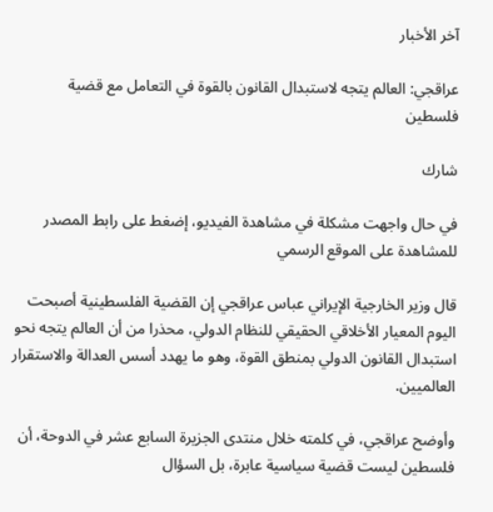آخر الأخبار

عراقجي: العالم يتجه لاستبدال القانون بالقوة في التعامل مع قضية فلسطين

شارك

في حال واجهت مشكلة في مشاهدة الفيديو، إضغط على رابط المصدر للمشاهدة على الموقع الرسمي

قال وزير الخارجية الإيراني عباس عراقجي إن القضية الفلسطينية أصبحت اليوم المعيار الأخلاقي الحقيقي للنظام الدولي، محذرا من أن العالم يتجه نحو استبدال القانون الدولي بمنطق القوة، وهو ما يهدد أسس العدالة والاستقرار العالميين.

وأوضح عراقجي، في كلمته خلال منتدى الجزيرة السابع عشر في الدوحة، أن فلسطين ليست قضية سياسية عابرة، بل السؤال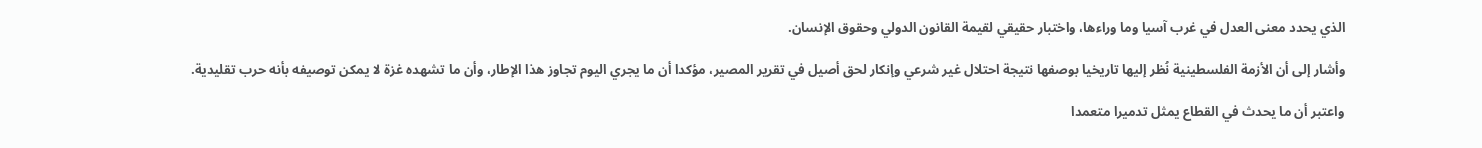الذي يحدد معنى العدل في غرب آسيا وما وراءها، واختبار حقيقي لقيمة القانون الدولي وحقوق الإنسان.

وأشار إلى أن الأزمة الفلسطينية نُظر إليها تاريخيا بوصفها نتيجة احتلال غير شرعي وإنكار لحق أصيل في تقرير المصير، مؤكدا أن ما يجري اليوم تجاوز هذا الإطار، وأن ما تشهده غزة لا يمكن توصيفه بأنه حرب تقليدية.

واعتبر أن ما يحدث في القطاع يمثل تدميرا متعمدا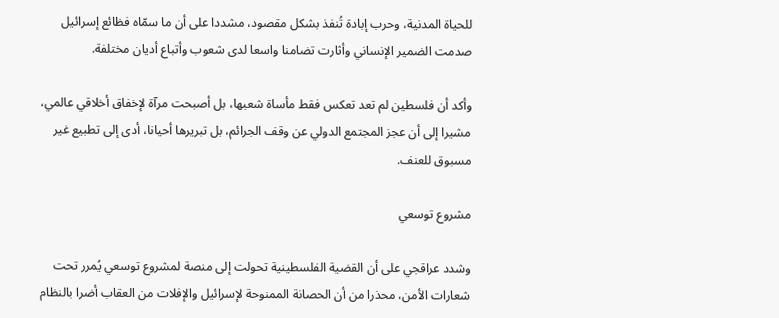للحياة المدنية، وحرب إبادة تُنفذ بشكل مقصود، مشددا على أن ما سمّاه فظائع إسرائيل صدمت الضمير الإنساني وأثارت تضامنا واسعا لدى شعوب وأتباع أديان مختلفة.

وأكد أن فلسطين لم تعد تعكس فقط مأساة شعبها، بل أصبحت مرآة لإخفاق أخلاقي عالمي، مشيرا إلى أن عجز المجتمع الدولي عن وقف الجرائم، بل تبريرها أحيانا، أدى إلى تطبيع غير مسبوق للعنف.

مشروع توسعي

وشدد عراقجي على أن القضية الفلسطينية تحولت إلى منصة لمشروع توسعي يُمرر تحت شعارات الأمن، محذرا من أن الحصانة الممنوحة لإسرائيل والإفلات من العقاب أضرا بالنظام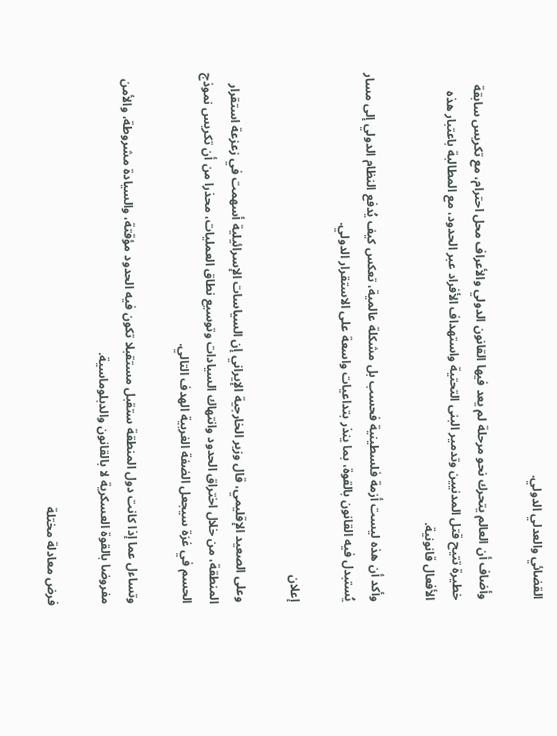القضائي والعدلي الدولي.

وأضاف أن العالم يتحرك نحو مرحلة لم يعد فيها القانون الدولي والأعراف محل احترام، مع تكريس سابقة خطيرة تتيح قتل المدنيين وتدمير البنى التحتية واستهداف الأفراد عبر الحدود، مع المطالبة باعتبار هذه الأفعال قانونية.

وأكد أن هذه ليست أزمة فلسطينية فحسب بل مشكلة عالمية، تعكس كيف يُدفع النظام الدولي إلى مسار يُستبدل فيه القانون بالقوة، بما ينذر بتداعيات واسعة على الاستقرار الدولي.

إعلان

وعلى الصعيد الإقليمي، قال وزير الخارجية الإيراني إن السياسات الإسرائيلية أسهمت في زعزعة استقرار المنطقة، من خلال اختراق الحدود وانتهاك السيادات وتوسيع نطاق العمليات، محذرا من أن تكريس نموذج الحسم في غزة سيجعل الضفة الغربية الهدف التالي.

وتساءل عما إذا كانت دول المنطقة ستقبل مستقبلا تكون فيه الحدود مؤقتة، والسيادة مشروطة، والأمن مفروضا بالقوة العسكرية لا بالقانون والدبلوماسية.

فرض معادلة مختلة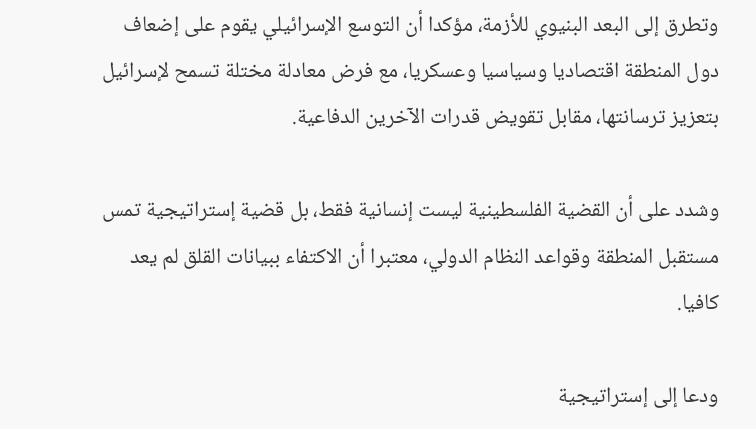وتطرق إلى البعد البنيوي للأزمة، مؤكدا أن التوسع الإسرائيلي يقوم على إضعاف دول المنطقة اقتصاديا وسياسيا وعسكريا، مع فرض معادلة مختلة تسمح لإسرائيل بتعزيز ترسانتها، مقابل تقويض قدرات الآخرين الدفاعية.

وشدد على أن القضية الفلسطينية ليست إنسانية فقط، بل قضية إستراتيجية تمس مستقبل المنطقة وقواعد النظام الدولي، معتبرا أن الاكتفاء ببيانات القلق لم يعد كافيا.

ودعا إلى إستراتيجية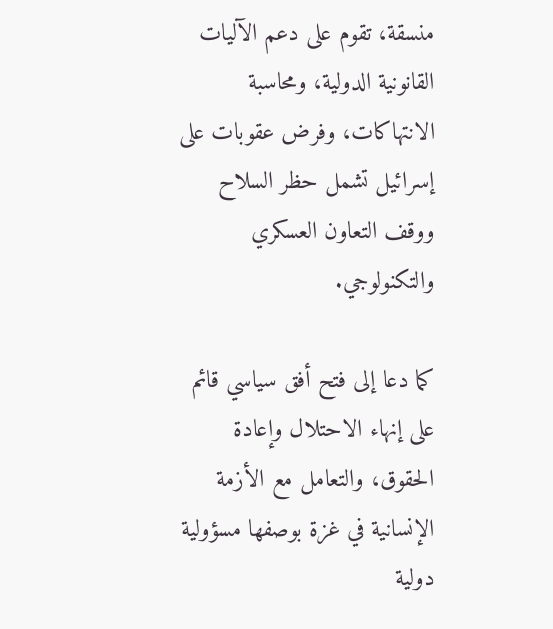منسقة، تقوم على دعم الآليات القانونية الدولية، ومحاسبة الانتهاكات، وفرض عقوبات على إسرائيل تشمل حظر السلاح ووقف التعاون العسكري والتكنولوجي.

كما دعا إلى فتح أفق سياسي قائم على إنهاء الاحتلال وإعادة الحقوق، والتعامل مع الأزمة الإنسانية في غزة بوصفها مسؤولية دولية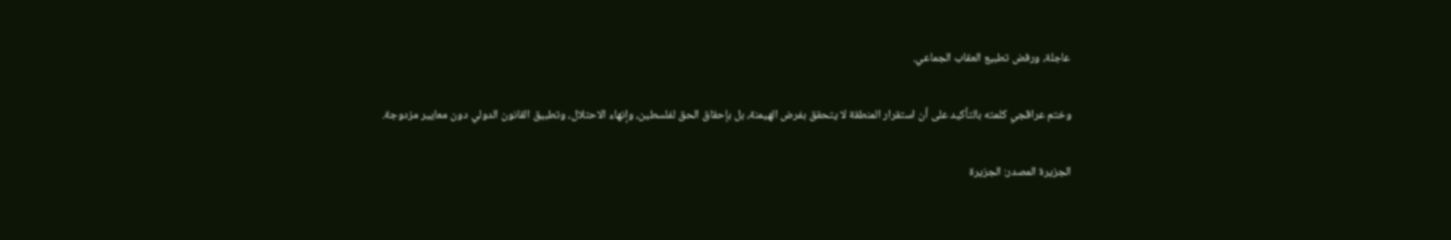عاجلة، ورفض تطبيع العقاب الجماعي.

وختم عراقجي كلمته بالتأكيد على أن استقرار المنطقة لا يتحقق بفرض الهيمنة، بل بإحقاق الحق لفلسطين، وإنهاء الاحتلال، وتطبيق القانون الدولي دون معايير مزدوجة.

الجزيرة المصدر: الجزيرة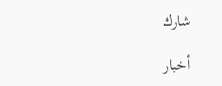شارك

أخبار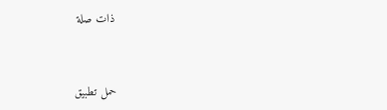ذات صلة



حمل تطبيق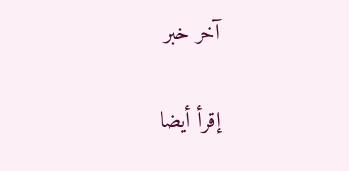آخر خبر

إقرأ أيضا